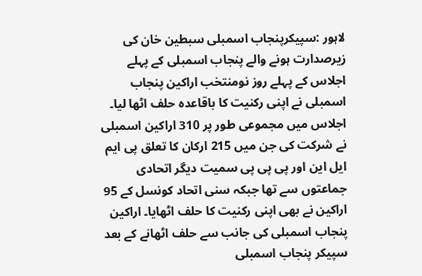لاہور :سپیکرپنجاب اسمبلی سبطین خان کی زیرصدارت ہونے والے پنجاب اسمبلی کے پہلے اجلاس کے پہلے روز نومنتخب اراکین پنجاب اسمبلی نے اپنی رکنیت کا باقاعدہ حلف اٹھا لیا۔ اجلاس میں مجموعی طور پر 310 اراکین اسمبلی نے شرکت کی جن میں 215 ارکان کا تعلق پی ایم ایل این اور پی پی پی سمیت دیگر اتحادی جماعتوں سے تھا جبکہ سنی اتحاد کونسل کے 95 اراکین نے بھی اپنی رکنیت کا حلف اٹھایا۔ اراکین پنجاب اسمبلی کی جانب سے حلف اٹھانے کے بعد سپیکر پنجاب اسمبلی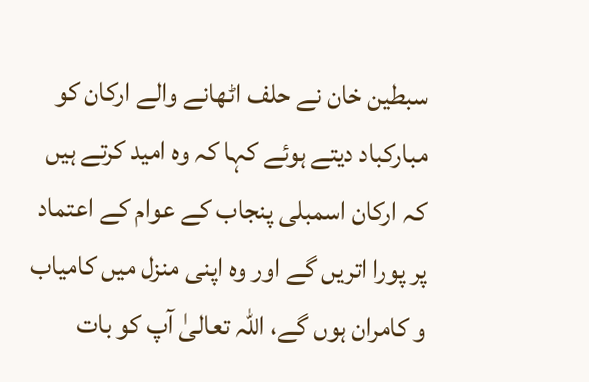سبطین خان نے حلف اٹھانے والے ارکان کو مبارکباد دیتے ہوئے کہا کہ وہ امید کرتے ہیں کہ ارکان اسمبلی پنجاب کے عوام کے اعتماد پر پورا اتریں گے اور وہ اپنی منزل میں کامیاب و کامران ہوں گے، اللہ تعالیٰ آپ کو بات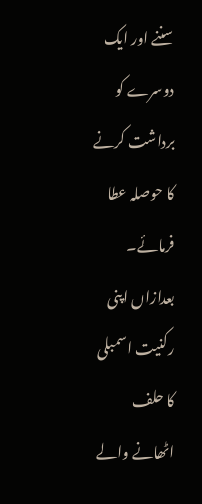سننے اور ایک دوسرے کو برداشت کرنے کا حوصلہ عطا فرمائے۔ بعدازاں اپنی رکنیت اسمبلی کا حلف اٹھانے والے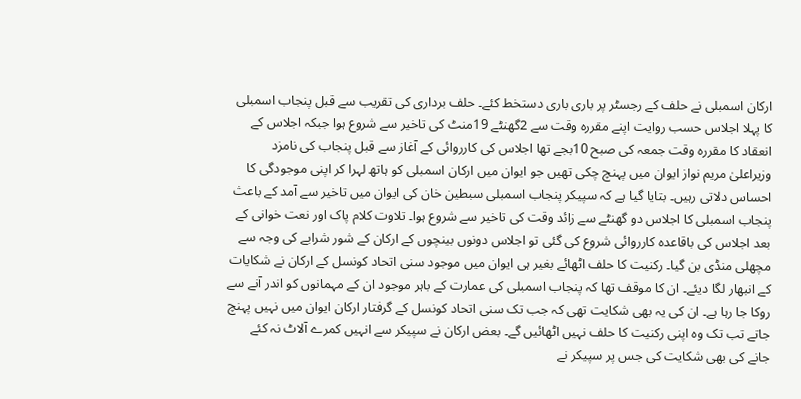ارکان اسمبلی نے حلف کے رجسٹر پر باری باری دستخط کئے۔ حلف برداری کی تقریب سے قبل پنجاب اسمبلی کا پہلا اجلاس حسب روایت اپنے مقررہ وقت سے 2گھنٹے 19منٹ کی تاخیر سے شروع ہوا جبکہ اجلاس کے انعقاد کا مقررہ وقت جمعہ کی صبح 10بجے تھا اجلاس کی کارروائی کے آغاز سے قبل پنجاب کی نامزد وزیراعلیٰ مریم نواز ایوان میں پہنچ چکی تھیں جو ایوان میں ارکان اسمبلی کو ہاتھ لہرا کر اپنی موجودگی کا احساس دلاتی رہیں۔ بتایا گیا ہے کہ سپیکر پنجاب اسمبلی سبطین خان کی ایوان میں تاخیر سے آمد کے باعث پنجاب اسمبلی کا اجلاس دو گھنٹے سے زائد وقت کی تاخیر سے شروع ہوا۔ تلاوت کلام پاک اور نعت خوانی کے بعد اجلاس کی باقاعدہ کارروائی شروع کی گئی تو اجلاس دونوں بینچوں کے ارکان کے شور شرابے کی وجہ سے مچھلی منڈی بن گیا۔ رکنیت کا حلف اٹھائے بغیر ہی ایوان میں موجود سنی اتحاد کونسل کے ارکان نے شکایات کے انبھار لگا دیئے۔ ان کا موقف تھا کہ پنجاب اسمبلی کی عمارت کے باہر موجود ان کے مہمانوں کو اندر آنے سے روکا جا رہا ہے۔ ان کی یہ بھی شکایت تھی کہ جب تک سنی اتحاد کونسل کے گرفتار ارکان ایوان میں نہیں پہنچ جاتے تب تک وہ اپنی رکنیت کا حلف نہیں اٹھائیں گے۔ بعض ارکان نے سپیکر سے انہیں کمرے آلاٹ نہ کئے جانے کی بھی شکایت کی جس پر سپیکر نے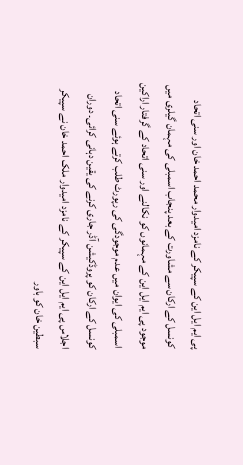پی ایم ایل این کے سپیکر کے نامزد امیدوار محمد احمد خان اور سنی اتحاد کونسل کے ارکان سے مشاورت کے بعد پنجاب اسمبلی کی مہمان گیلری میں موجود پی ایم ایل این کے مہمانوں کو نکالنے اور سنی اتحاد کے گرفتار اراکین اسمبلی کی ایوان میں عدم موجودگی کی رپورٹ طلب کرتے ہوئے سنی اتحاد کونسل کے ارکان کو پروڈکیشن آڈر جاری کرنے کی یقین دہانی کرائی۔ دوران اجلاس پی ایم ایل این کے سپیکر کے نامزد امیدوار ملک احمد خان نے سپیکر سبطین خان کو باور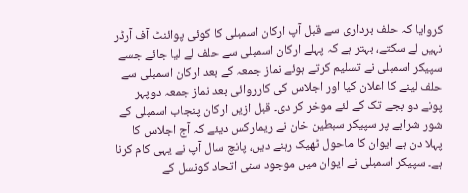کروایا کہ حلف برداری سے قبل آپ ارکان اسمبلی کا کوئی پوائنٹ آف آرڈر نہیں لے سکتے، بہتر ہے کہ پہلے ارکان اسمبلی سے حلف لے لیا جائے جسے سپیکر اسمبلی نے تسلیم کرتے ہوئے نماز جمعہ کے بعد ارکان اسمبلی سے حلف لینے کا اعلان کیا اور اجلاس کی کارروائی بعد نماز جمعہ دوپہر پونے دو بجے تک کے لئے موخر کر دی۔ قبل ازیں ارکان پنجاب اسمبلی کے شور شرابے پر سپیکر سبطین خان نے ریمارکس دیئے کہ آج اجلاس کا پہلا دن ہے ایوان کا ماحول ٹھیک رہنے دیں، پانچ سال آپ نے یہی کام کرنا ہے۔ سپیکر اسمبلی نے ایوان میں موجود سنی اتحاد کونسل کے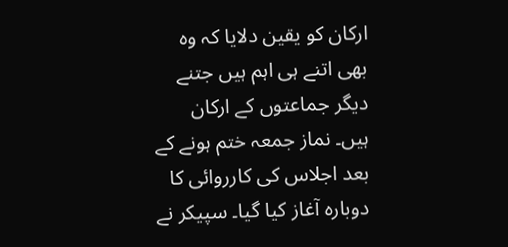ارکان کو یقین دلایا کہ وہ بھی اتنے ہی اہم ہیں جتنے دیگر جماعتوں کے ارکان ہیں۔ نماز جمعہ ختم ہونے کے بعد اجلاس کی کارروائی کا دوبارہ آغاز کیا گیا۔ سپیکر نے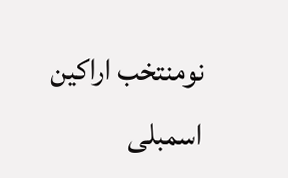نومنتخب اراکین اسمبلی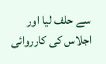سے حلف لیا اور اجلاس کی کارروائی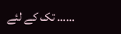…… تک کے لئے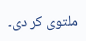ملتوی کر دی۔